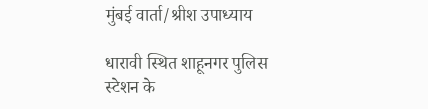मुंबई वार्ता/श्रीश उपाध्याय

धारावी स्थित शाहूनगर पुलिस स्टेशन के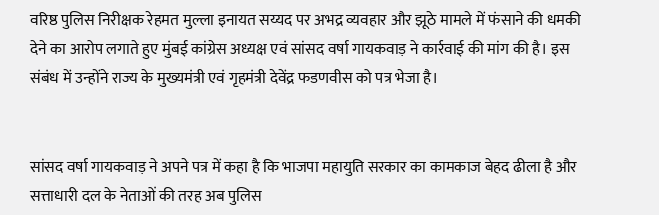वरिष्ठ पुलिस निरीक्षक रेहमत मुल्ला इनायत सय्यद पर अभद्र व्यवहार और झूठे मामले में फंसाने की धमकी देने का आरोप लगाते हुए मुंबई कांग्रेस अध्यक्ष एवं सांसद वर्षा गायकवाड़ ने कार्रवाई की मांग की है। इस संबंध में उन्होंने राज्य के मुख्यमंत्री एवं गृहमंत्री देवेंद्र फडणवीस को पत्र भेजा है।


सांसद वर्षा गायकवाड़ ने अपने पत्र में कहा है कि भाजपा महायुति सरकार का कामकाज बेहद ढीला है और सत्ताधारी दल के नेताओं की तरह अब पुलिस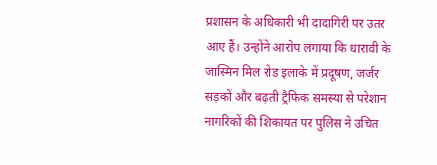प्रशासन के अधिकारी भी दादागिरी पर उतर आए हैं। उन्होंने आरोप लगाया कि धारावी के जास्मिन मिल रोड इलाके में प्रदूषण, जर्जर सड़कों और बढ़ती ट्रैफिक समस्या से परेशान नागरिकों की शिकायत पर पुलिस ने उचित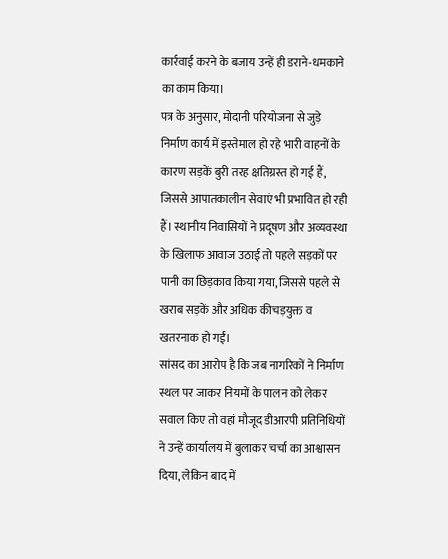कार्रवाई करने के बजाय उन्हें ही डराने-धमकाने का काम किया।
पत्र के अनुसार, मोदानी परियोजना से जुड़े निर्माण कार्य में इस्तेमाल हो रहे भारी वाहनों के कारण सड़कें बुरी तरह क्षतिग्रस्त हो गई हैं, जिससे आपातकालीन सेवाएं भी प्रभावित हो रही हैं। स्थानीय निवासियों ने प्रदूषण और अव्यवस्था के खिलाफ आवाज उठाई तो पहले सड़कों पर पानी का छिड़काव किया गया, जिससे पहले से खराब सड़कें और अधिक कीचड़युक्त व खतरनाक हो गईं।
सांसद का आरोप है कि जब नागरिकों ने निर्माण स्थल पर जाकर नियमों के पालन को लेकर सवाल किए तो वहां मौजूद डीआरपी प्रतिनिधियों ने उन्हें कार्यालय में बुलाकर चर्चा का आश्वासन दिया, लेकिन बाद में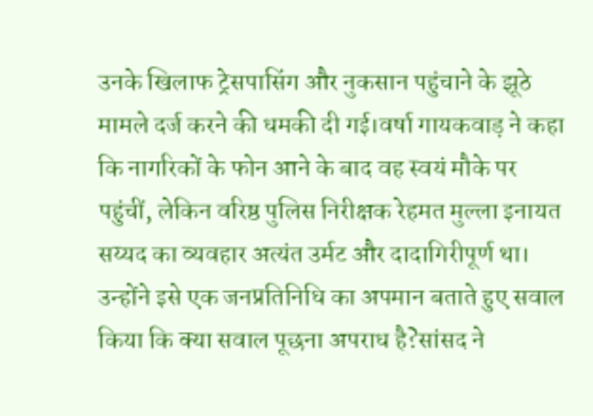उनके खिलाफ ट्रेसपासिंग और नुकसान पहुंचाने के झूठे मामले दर्ज करने की धमकी दी गई।वर्षा गायकवाड़ ने कहा कि नागरिकों के फोन आने के बाद वह स्वयं मौके पर पहुंचीं, लेकिन वरिष्ठ पुलिस निरीक्षक रेहमत मुल्ला इनायत सय्यद का व्यवहार अत्यंत उर्मट और दादागिरीपूर्ण था।
उन्होंने इसे एक जनप्रतिनिधि का अपमान बताते हुए सवाल किया कि क्या सवाल पूछना अपराध है?सांसद ने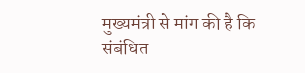मुख्यमंत्री से मांग की है कि संबंधित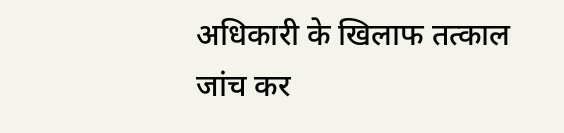अधिकारी के खिलाफ तत्काल जांच कर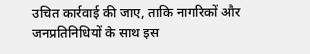उचित कार्रवाई की जाए, ताकि नागरिकों और जनप्रतिनिधियों के साथ इस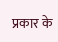प्रकार के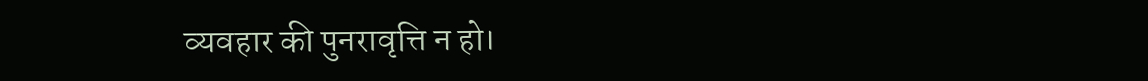व्यवहार की पुनरावृत्ति न हो।